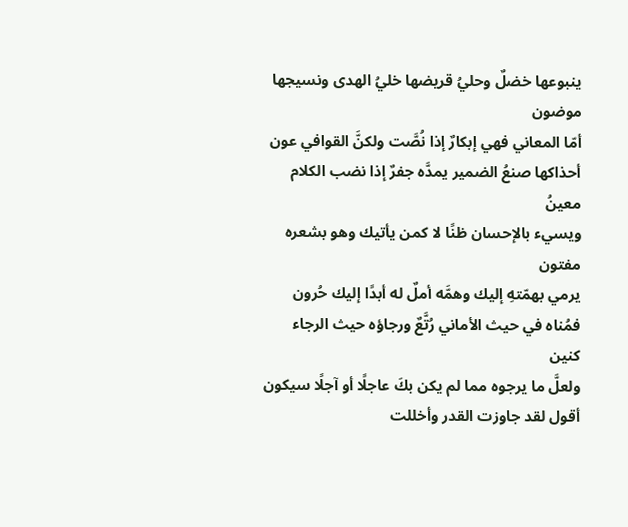ينبوعها خضلٌ وحليُ قريضها خليُ الهدى ونسيجها موضون
أمّا المعاني فهي إبكارٌ إذا نُصَّت ولكنَّ القوافي عون
أحذاكها صنعُ الضمير يمدَّه جفرٌ إذا نضب الكلام معينُ
ويسيء بالإحسان ظنًا لا كمن يأتيك وهو بشعره مفتون
يرمي بهمّتهِ إليك وهمَّه أملٌ له أبدًا إليك حُرون
فمُناه في حيث الأماني رُتَّعٌ ورجاؤه حيث الرجاء كنين
ولعلَّ ما يرجوه مما لم يكن بكَ عاجلًا أو آجلًا سيكون
أقول لقد جاوزت القدر وأخللت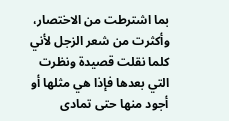بما اشترطت من الاختصار، وأكثرت من شعر الزجل لأني كلما نقلت قصيدة ونظرت التي بعدها فإذا هي مثلها أو أجود منها حتى تمادى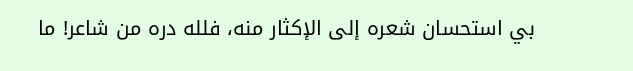بي استحسان شعره إلى الإكثار منه، فلله دره من شاعر! ما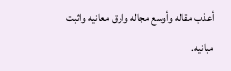أعذب مقاله وأوسع مجاله وارق معانيه واثبت مبانيه.